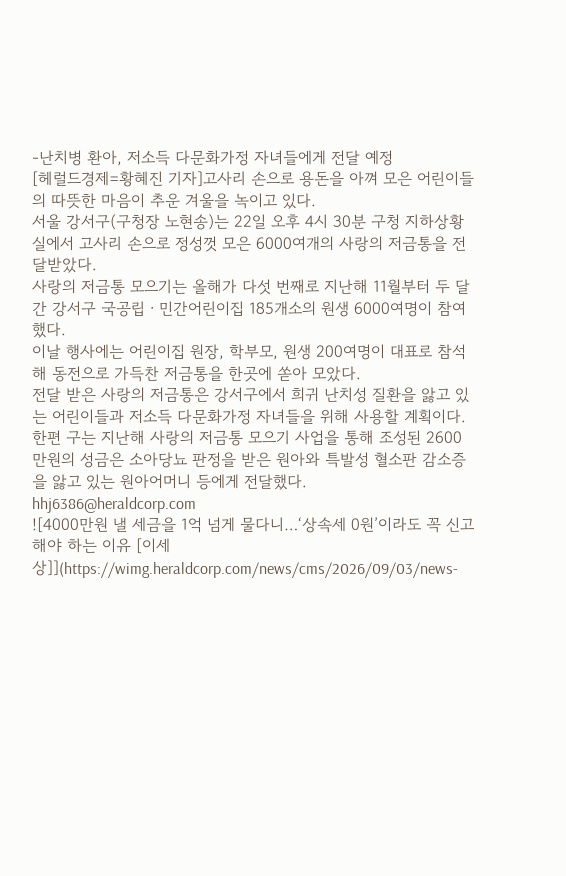-난치병 환아, 저소득 다문화가정 자녀들에게 전달 예정
[헤럴드경제=황혜진 기자]고사리 손으로 용돈을 아껴 모은 어린이들의 따뜻한 마음이 추운 겨울을 녹이고 있다.
서울 강서구(구청장 노현송)는 22일 오후 4시 30분 구청 지하상황실에서 고사리 손으로 정성껏 모은 6000여개의 사랑의 저금통을 전달받았다.
사랑의 저금통 모으기는 올해가 다섯 번째로 지난해 11월부터 두 달간 강서구 국공립ㆍ민간어린이집 185개소의 원생 6000여명이 참여했다.
이날 행사에는 어린이집 원장, 학부모, 원생 200여명이 대표로 참석해 동전으로 가득찬 저금통을 한곳에 쏟아 모았다.
전달 받은 사랑의 저금통은 강서구에서 희귀 난치성 질환을 앓고 있는 어린이들과 저소득 다문화가정 자녀들을 위해 사용할 계획이다.
한편 구는 지난해 사랑의 저금통 모으기 사업을 통해 조성된 2600만원의 성금은 소아당뇨 판정을 받은 원아와 특발성 혈소판 감소증을 앓고 있는 원아어머니 등에게 전달했다.
hhj6386@heraldcorp.com
![4000만원 낼 세금을 1억 넘게 물다니…‘상속세 0원’이라도 꼭 신고해야 하는 이유 [이세상]](https://wimg.heraldcorp.com/news/cms/2026/09/03/news-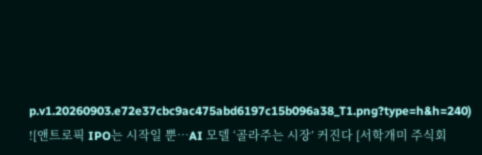p.v1.20260903.e72e37cbc9ac475abd6197c15b096a38_T1.png?type=h&h=240)
![앤트로픽 IPO는 시작일 뿐…AI 모델 ‘골라주는 시장’ 커진다 [서학개미 주식회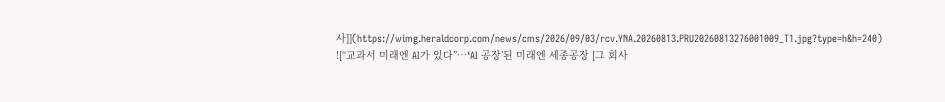사]](https://wimg.heraldcorp.com/news/cms/2026/09/03/rcv.YNA.20260813.PRU20260813276001009_T1.jpg?type=h&h=240)
![“교과서 미래엔 AI가 있다”…‘AI 공장’된 미래엔 세종공장 [그 회사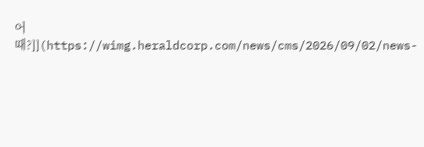어때?]](https://wimg.heraldcorp.com/news/cms/2026/09/02/news-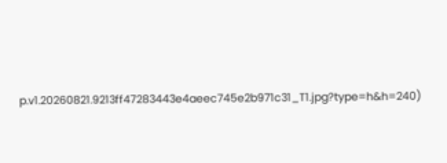p.v1.20260821.9213ff47283443e4aeec745e2b971c31_T1.jpg?type=h&h=240)